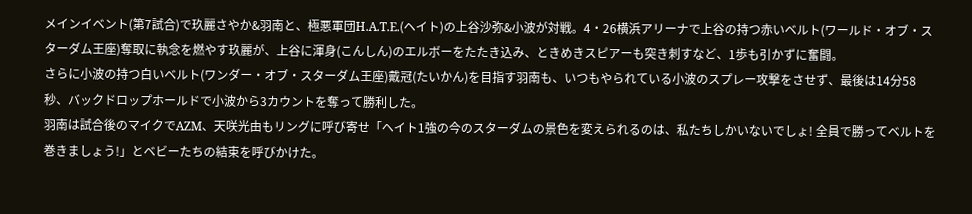メインイベント(第7試合)で玖麗さやか&羽南と、極悪軍団H.A.T.E.(ヘイト)の上谷沙弥&小波が対戦。4・26横浜アリーナで上谷の持つ赤いベルト(ワールド・オブ・スターダム王座)奪取に執念を燃やす玖麗が、上谷に渾身(こんしん)のエルボーをたたき込み、ときめきスピアーも突き刺すなど、1歩も引かずに奮闘。
さらに小波の持つ白いベルト(ワンダー・オブ・スターダム王座)戴冠(たいかん)を目指す羽南も、いつもやられている小波のスプレー攻撃をさせず、最後は14分58秒、バックドロップホールドで小波から3カウントを奪って勝利した。
羽南は試合後のマイクでAZM、天咲光由もリングに呼び寄せ「ヘイト1強の今のスターダムの景色を変えられるのは、私たちしかいないでしょ! 全員で勝ってベルトを巻きましょう!」とベビーたちの結束を呼びかけた。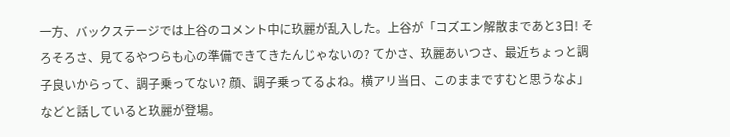一方、バックステージでは上谷のコメント中に玖麗が乱入した。上谷が「コズエン解散まであと3日! そろそろさ、見てるやつらも心の準備できてきたんじゃないの? てかさ、玖麗あいつさ、最近ちょっと調子良いからって、調子乗ってない? 顔、調子乗ってるよね。横アリ当日、このままですむと思うなよ」などと話していると玖麗が登場。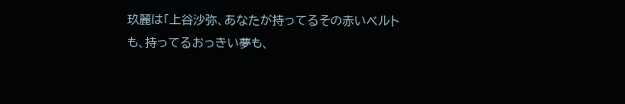玖麗は「上谷沙弥、あなたが持ってるその赤いベルトも、持ってるおっきい夢も、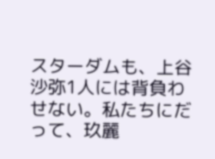スターダムも、上谷沙弥1人には背負わせない。私たちにだって、玖麗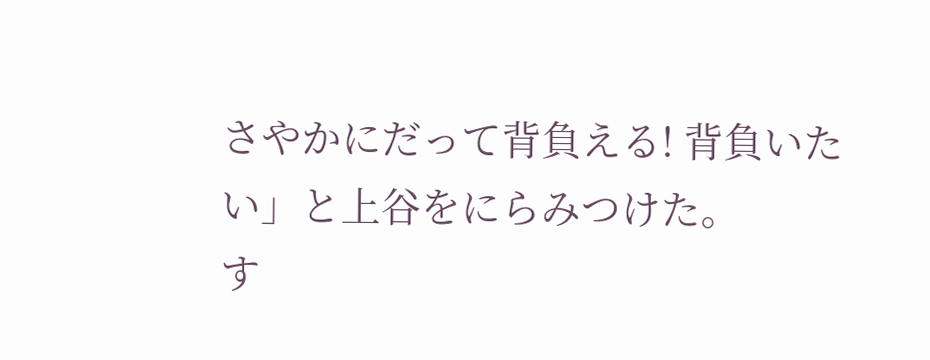さやかにだって背負える! 背負いたい」と上谷をにらみつけた。
す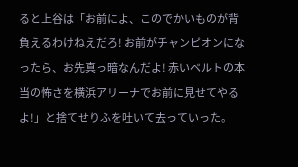ると上谷は「お前によ、このでかいものが背負えるわけねえだろ! お前がチャンピオンになったら、お先真っ暗なんだよ! 赤いベルトの本当の怖さを横浜アリーナでお前に見せてやるよ!」と捨てせりふを吐いて去っていった。